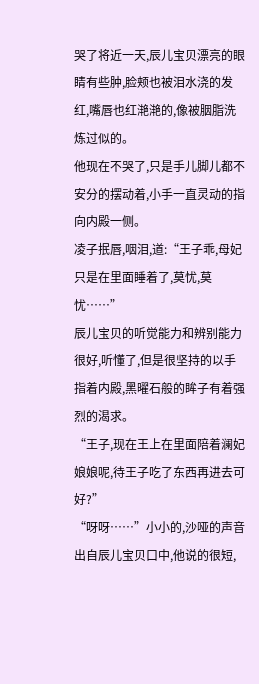哭了将近一天,辰儿宝贝漂亮的眼睛有些肿,脸颊也被泪水浇的发红,嘴唇也红滟滟的,像被胭脂洗炼过似的。
他现在不哭了,只是手儿脚儿都不安分的摆动着,小手一直灵动的指向内殿一侧。
凌子抿唇,咽泪,道:“王子乖,母妃只是在里面睡着了,莫忧,莫忧……”
辰儿宝贝的听觉能力和辨别能力很好,听懂了,但是很坚持的以手指着内殿,黑曜石般的眸子有着强烈的渴求。
“王子,现在王上在里面陪着澜妃娘娘呢,待王子吃了东西再进去可好?”
“呀呀……”小小的,沙哑的声音出自辰儿宝贝口中,他说的很短,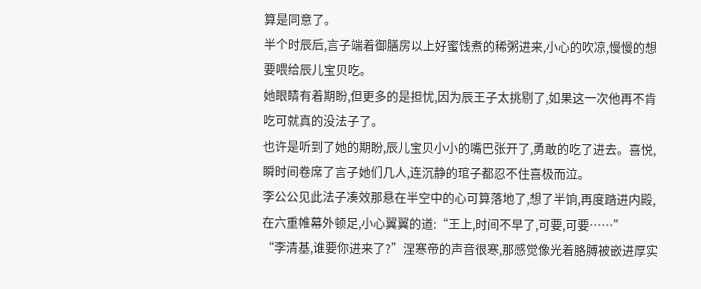算是同意了。
半个时辰后,言子端着御膳房以上好蜜饯煮的稀粥进来,小心的吹凉,慢慢的想要喂给辰儿宝贝吃。
她眼睛有着期盼,但更多的是担忧,因为辰王子太挑剔了,如果这一次他再不肯吃可就真的没法子了。
也许是听到了她的期盼,辰儿宝贝小小的嘴巴张开了,勇敢的吃了进去。喜悦,瞬时间卷席了言子她们几人,连沉静的琯子都忍不住喜极而泣。
李公公见此法子凑效那悬在半空中的心可算落地了,想了半饷,再度踏进内殿,在六重帷幕外顿足,小心翼翼的道:“王上,时间不早了,可要,可要……”
“李清基,谁要你进来了?”涅寒帝的声音很寒,那感觉像光着胳膊被嵌进厚实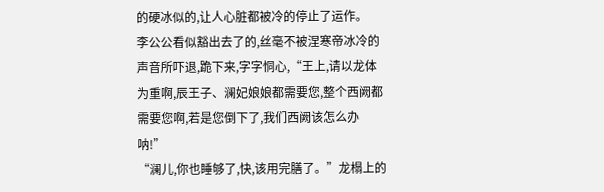的硬冰似的,让人心脏都被冷的停止了运作。
李公公看似豁出去了的,丝毫不被涅寒帝冰冷的声音所吓退,跪下来,字字恫心,“王上,请以龙体为重啊,辰王子、澜妃娘娘都需要您,整个西阙都需要您啊,若是您倒下了,我们西阙该怎么办呐!”
“澜儿,你也睡够了,快,该用完膳了。”龙榻上的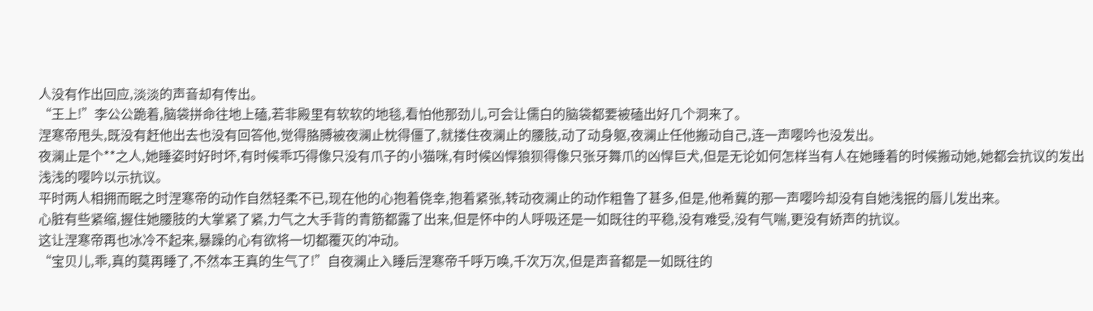人没有作出回应,淡淡的声音却有传出。
“王上!”李公公跪着,脑袋拼命往地上磕,若非殿里有软软的地毯,看怕他那劲儿,可会让儒白的脑袋都要被磕出好几个洞来了。
涅寒帝甩头,既没有赶他出去也没有回答他,觉得胳膊被夜澜止枕得僵了,就搂住夜澜止的腰肢,动了动身躯,夜澜止任他搬动自己,连一声嘤吟也没发出。
夜澜止是个**之人,她睡姿时好时坏,有时候乖巧得像只没有爪子的小猫咪,有时候凶悍狼狈得像只张牙舞爪的凶悍巨犬,但是无论如何怎样当有人在她睡着的时候搬动她,她都会抗议的发出浅浅的嘤吟以示抗议。
平时两人相拥而眠之时涅寒帝的动作自然轻柔不已,现在他的心抱着侥幸,抱着紧张,转动夜澜止的动作粗鲁了甚多,但是,他希冀的那一声嘤吟却没有自她浅抿的唇儿发出来。
心脏有些紧缩,握住她腰肢的大掌紧了紧,力气之大手背的青筋都露了出来,但是怀中的人呼吸还是一如既往的平稳,没有难受,没有气喘,更没有娇声的抗议。
这让涅寒帝再也冰冷不起来,暴躁的心有欲将一切都覆灭的冲动。
“宝贝儿,乖,真的莫再睡了,不然本王真的生气了!”自夜澜止入睡后涅寒帝千呼万唤,千次万次,但是声音都是一如既往的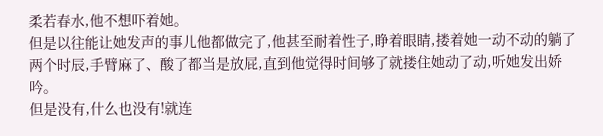柔若春水,他不想吓着她。
但是以往能让她发声的事儿他都做完了,他甚至耐着性子,睁着眼睛,搂着她一动不动的躺了两个时辰,手臂麻了、酸了都当是放屁,直到他觉得时间够了就搂住她动了动,听她发出娇吟。
但是没有,什么也没有!就连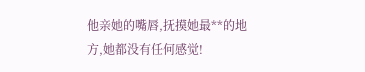他亲她的嘴唇,抚摸她最**的地方,她都没有任何感觉!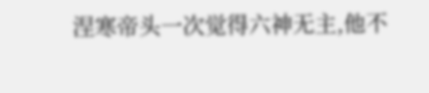涅寒帝头一次觉得六神无主,他不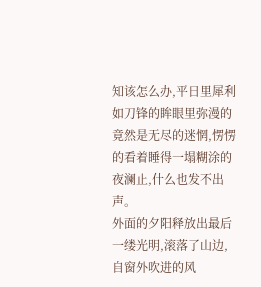知该怎么办,平日里犀利如刀锋的眸眼里弥漫的竟然是无尽的迷惘,愣愣的看着睡得一塌糊涂的夜澜止,什么也发不出声。
外面的夕阳释放出最后一缕光明,滚落了山边,自窗外吹进的风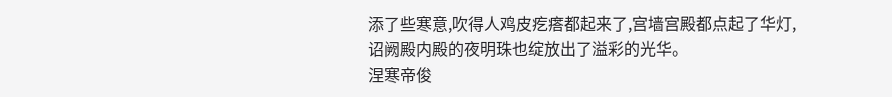添了些寒意,吹得人鸡皮疙瘩都起来了,宫墙宫殿都点起了华灯,诏阙殿内殿的夜明珠也绽放出了溢彩的光华。
涅寒帝俊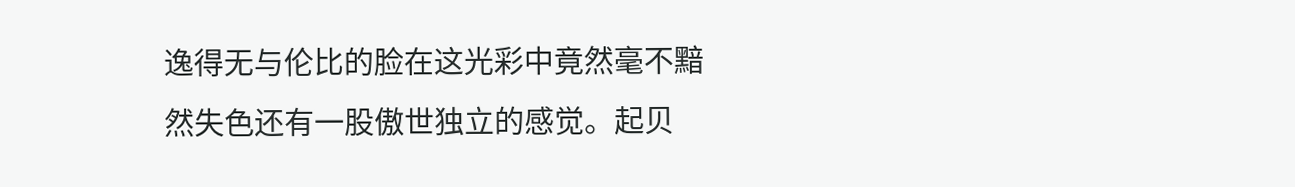逸得无与伦比的脸在这光彩中竟然毫不黯然失色还有一股傲世独立的感觉。起贝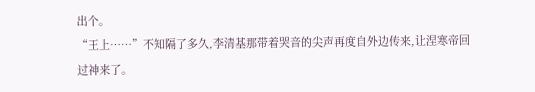出个。
“王上……”不知隔了多久,李清基那带着哭音的尖声再度自外边传来,让涅寒帝回过神来了。